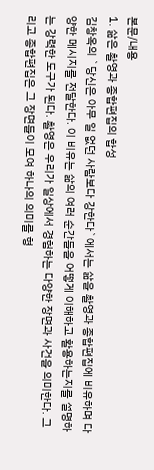본문/내용
1. 삶은 촬영과 종합편집의 합성
김창옥의 `당신은 아무 일 없던 사람보다 강한다`에서는 삶을 촬영과 종합편집에 비유하며 다양한 메시지를 전달한다. 이 비유는 삶의 여러 순간들을 어떻게 이해하고 활용하는지를 설명하는 강력한 도구가 된다. 촬영은 우리가 일상에서 경험하는 다양한 장면과 사건을 의미한다. 그리고 종합편집은 그 장면들이 모여 하나의 의미를 형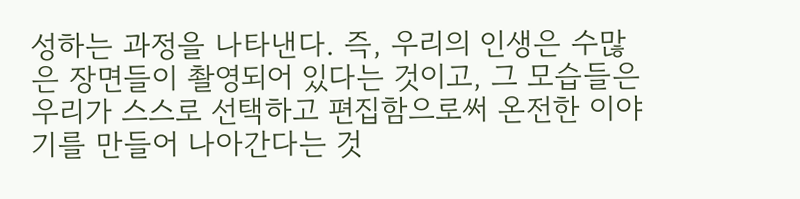성하는 과정을 나타낸다. 즉, 우리의 인생은 수많은 장면들이 촬영되어 있다는 것이고, 그 모습들은 우리가 스스로 선택하고 편집함으로써 온전한 이야기를 만들어 나아간다는 것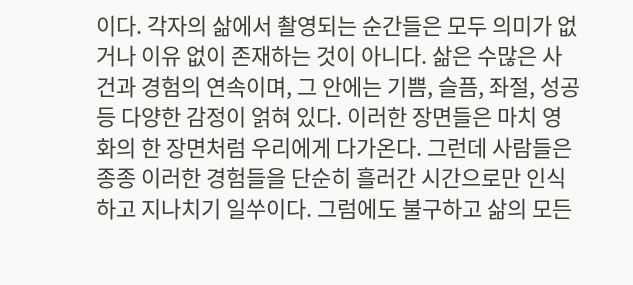이다. 각자의 삶에서 촬영되는 순간들은 모두 의미가 없거나 이유 없이 존재하는 것이 아니다. 삶은 수많은 사건과 경험의 연속이며, 그 안에는 기쁨, 슬픔, 좌절, 성공 등 다양한 감정이 얽혀 있다. 이러한 장면들은 마치 영화의 한 장면처럼 우리에게 다가온다. 그런데 사람들은 종종 이러한 경험들을 단순히 흘러간 시간으로만 인식하고 지나치기 일쑤이다. 그럼에도 불구하고 삶의 모든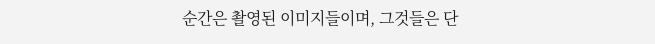순간은 촬영된 이미지들이며, 그것들은 단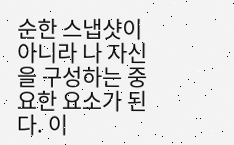순한 스냅샷이 아니라 나 자신을 구성하는 중요한 요소가 된다. 이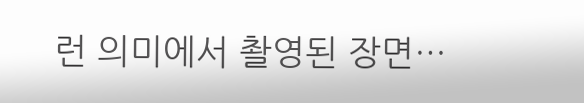런 의미에서 촬영된 장면…